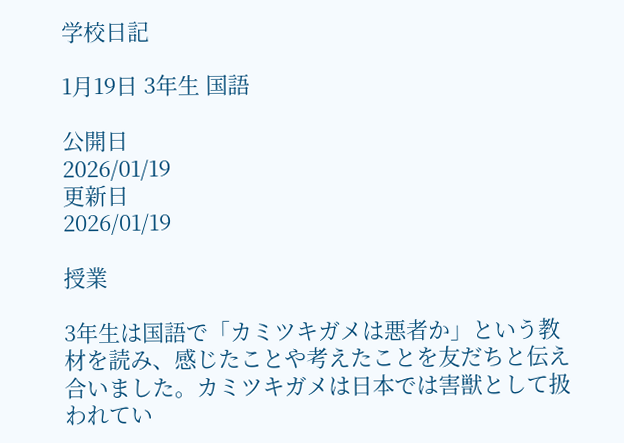学校日記

1月19日 3年生 国語

公開日
2026/01/19
更新日
2026/01/19

授業

3年生は国語で「カミツキガメは悪者か」という教材を読み、感じたことや考えたことを友だちと伝え合いました。カミツキガメは日本では害獣として扱われてい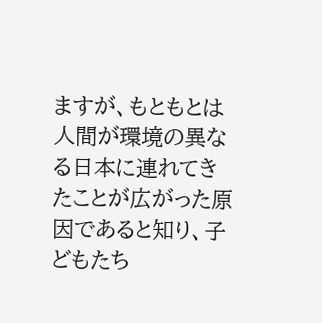ますが、もともとは人間が環境の異なる日本に連れてきたことが広がった原因であると知り、子どもたち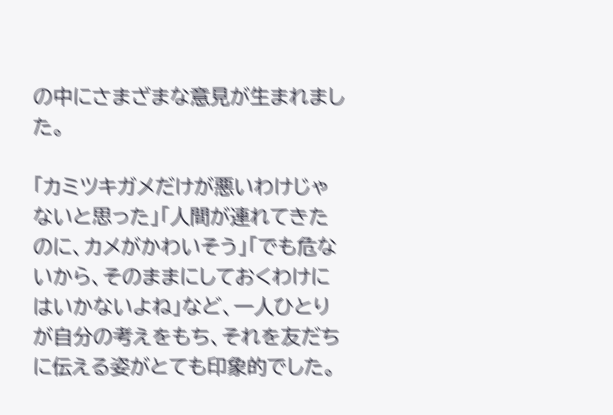の中にさまざまな意見が生まれました。

「カミツキガメだけが悪いわけじゃないと思った」「人間が連れてきたのに、カメがかわいそう」「でも危ないから、そのままにしておくわけにはいかないよね」など、一人ひとりが自分の考えをもち、それを友だちに伝える姿がとても印象的でした。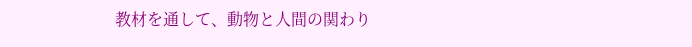教材を通して、動物と人間の関わり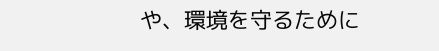や、環境を守るために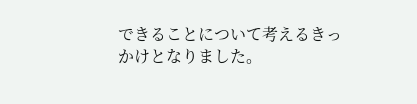できることについて考えるきっかけとなりました。